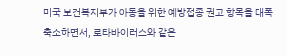미국 보건복지부가 아동을 위한 예방접종 권고 항목을 대폭 축소하면서, 로타바이러스와 같은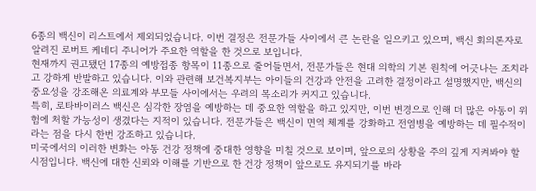6종의 백신이 리스트에서 제외되었습니다. 이번 결정은 전문가들 사이에서 큰 논란을 일으키고 있으며, 백신 회의론자로 알려진 로버트 케네디 주니어가 주요한 역할을 한 것으로 보입니다.
현재까지 권고됐던 17종의 예방접종 항목이 11종으로 줄어들면서, 전문가들은 현대 의학의 기본 원칙에 어긋나는 조치라고 강하게 반발하고 있습니다. 이와 관련해 보건복지부는 아이들의 건강과 안전을 고려한 결정이라고 설명했지만, 백신의 중요성을 강조해온 의료계와 부모들 사이에서는 우려의 목소리가 커지고 있습니다.
특히, 로타바이러스 백신은 심각한 장염을 예방하는 데 중요한 역할을 하고 있지만, 이번 변경으로 인해 더 많은 아동이 위험에 처할 가능성이 생겼다는 지적이 있습니다. 전문가들은 백신이 면역 체계를 강화하고 전염병을 예방하는 데 필수적이라는 점을 다시 한번 강조하고 있습니다.
미국에서의 이러한 변화는 아동 건강 정책에 중대한 영향을 미칠 것으로 보이며, 앞으로의 상황을 주의 깊게 지켜봐야 할 시점입니다. 백신에 대한 신뢰와 이해를 기반으로 한 건강 정책이 앞으로도 유지되기를 바라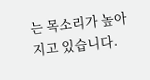는 목소리가 높아지고 있습니다.